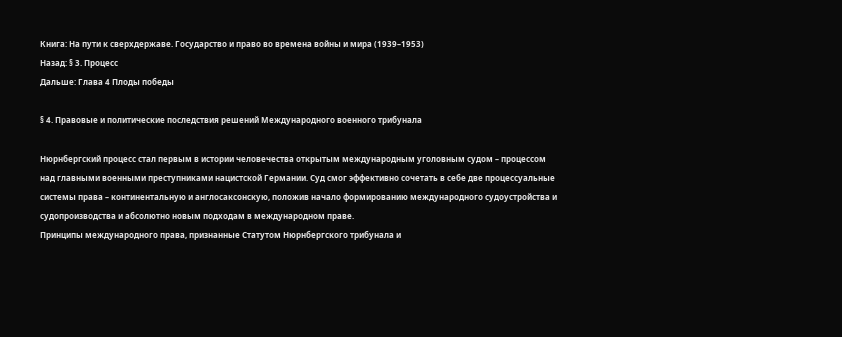Книга: На пути к сверхдержаве. Государство и право во времена войны и мира (1939–1953)
Назад: § 3. Процесс
Дальше: Глава 4 Плоды победы

§ 4. Правовые и политические последствия решений Международного военного трибунала

Нюрнбергский процесс стал первым в истории человечества открытым международным уголовным судом – процессом над главными военными преступниками нацистской Германии. Суд смог эффективно сочетать в себе две процессуальные системы права – континентальную и англосаксонскую, положив начало формированию международного судоустройства и судопроизводства и абсолютно новым подходам в международном праве.
Принципы международного права, признанные Статутом Нюрнбергского трибунала и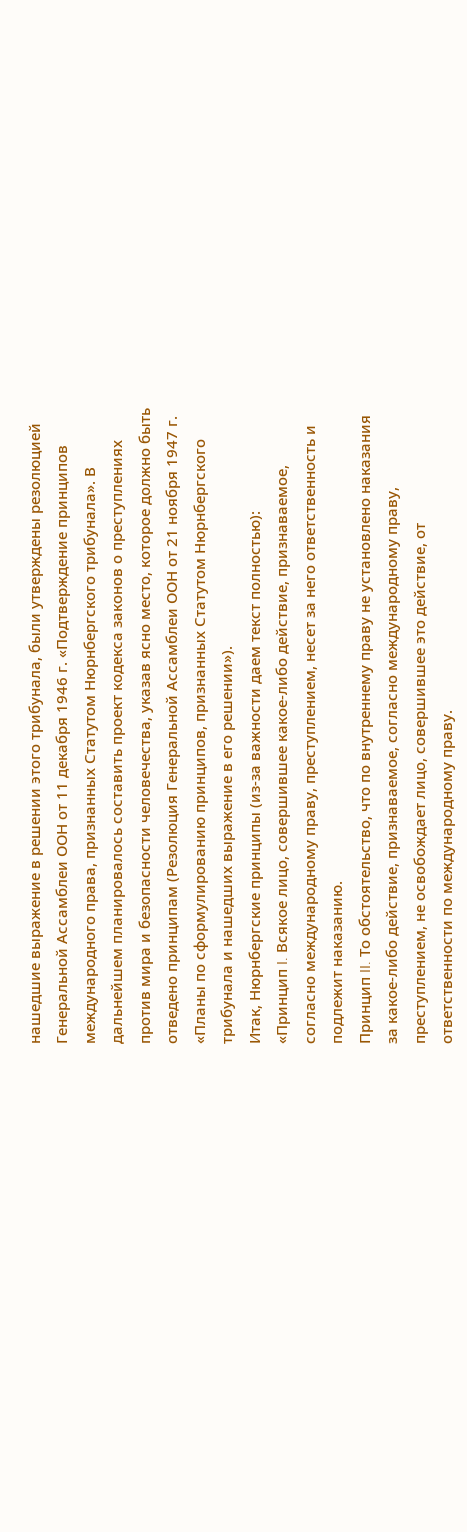нашедшие выражение в решении этого трибунала, были утверждены резолюцией Генеральной Ассамблеи ООН от 11 декабря 1946 г. «Подтверждение принципов международного права, признанных Статутом Нюрнбергского трибунала». В дальнейшем планировалось составить проект кодекса законов о преступлениях против мира и безопасности человечества, указав ясно место, которое должно быть отведено принципам (Резолюция Генеральной Ассамблеи ООН от 21 ноября 1947 г. «Планы по сформулированию принципов, признанных Статутом Нюрнбергского трибунала и нашедших выражение в его решении»).
Итак, Нюрнбергские принципы (из-за важности даем текст полностью):
«Принцип I. Всякое лицо, совершившее какое-либо действие, признаваемое, согласно международному праву, преступлением, несет за него ответственность и подлежит наказанию.
Принцип II. То обстоятельство, что по внутреннему праву не установлено наказания за какое-либо действие, признаваемое, согласно международному праву, преступлением, не освобождает лицо, совершившее это действие, от ответственности по международному праву.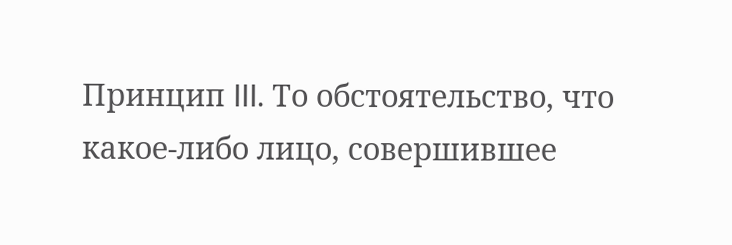Принцип III. То обстоятельство, что какое-либо лицо, совершившее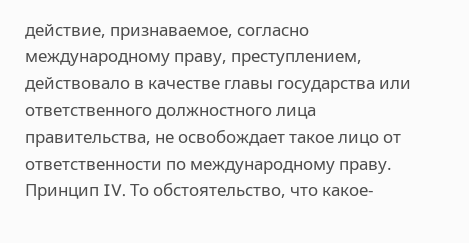действие, признаваемое, согласно международному праву, преступлением, действовало в качестве главы государства или ответственного должностного лица правительства, не освобождает такое лицо от ответственности по международному праву.
Принцип IV. То обстоятельство, что какое-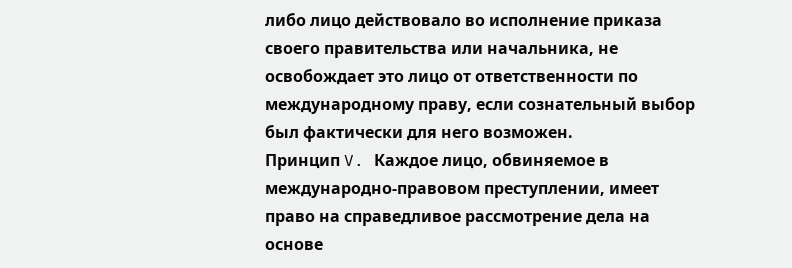либо лицо действовало во исполнение приказа своего правительства или начальника, не освобождает это лицо от ответственности по международному праву, если сознательный выбор был фактически для него возможен.
Принцип V. Каждое лицо, обвиняемое в международно-правовом преступлении, имеет право на справедливое рассмотрение дела на основе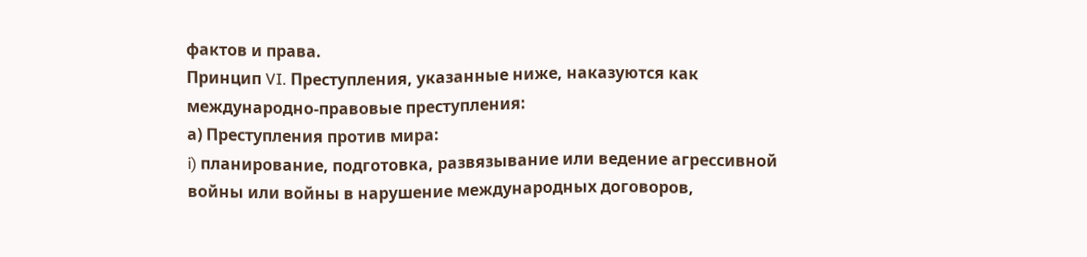фактов и права.
Принцип VI. Преступления, указанные ниже, наказуются как международно-правовые преступления:
а) Преступления против мира:
i) планирование, подготовка, развязывание или ведение агрессивной войны или войны в нарушение международных договоров,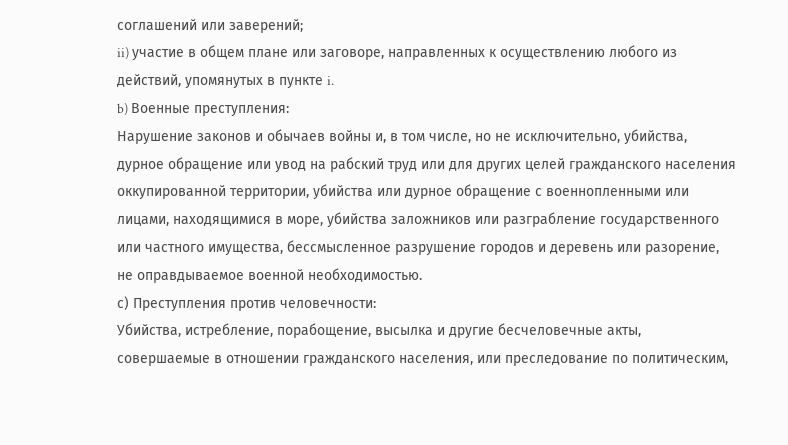соглашений или заверений;
ii) участие в общем плане или заговоре, направленных к осуществлению любого из действий, упомянутых в пункте i.
b) Военные преступления:
Нарушение законов и обычаев войны и, в том числе, но не исключительно, убийства, дурное обращение или увод на рабский труд или для других целей гражданского населения оккупированной территории, убийства или дурное обращение с военнопленными или лицами, находящимися в море, убийства заложников или разграбление государственного или частного имущества, бессмысленное разрушение городов и деревень или разорение, не оправдываемое военной необходимостью.
с) Преступления против человечности:
Убийства, истребление, порабощение, высылка и другие бесчеловечные акты, совершаемые в отношении гражданского населения, или преследование по политическим,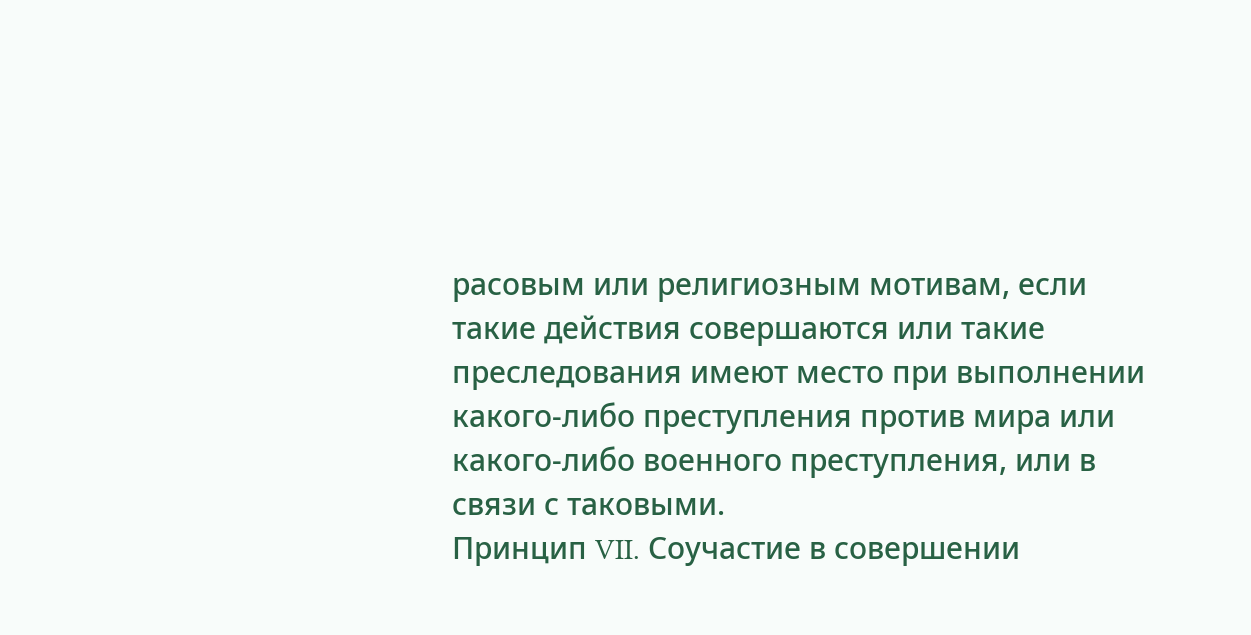расовым или религиозным мотивам, если такие действия совершаются или такие преследования имеют место при выполнении какого-либо преступления против мира или какого-либо военного преступления, или в связи с таковыми.
Принцип VII. Соучастие в совершении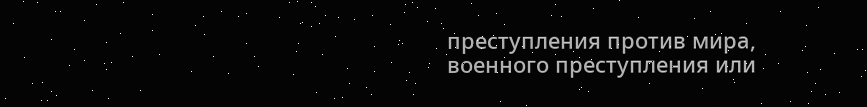преступления против мира, военного преступления или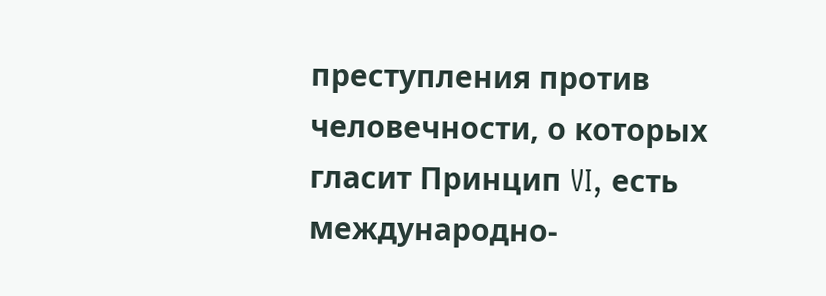преступления против человечности, о которых гласит Принцип VI, есть международно-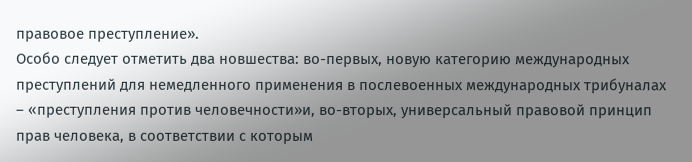правовое преступление».
Особо следует отметить два новшества: во-первых, новую категорию международных преступлений для немедленного применения в послевоенных международных трибуналах – «преступления против человечности»и, во-вторых, универсальный правовой принцип прав человека, в соответствии с которым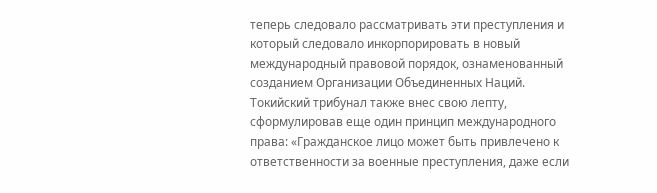теперь следовало рассматривать эти преступления и который следовало инкорпорировать в новый международный правовой порядок, ознаменованный созданием Организации Объединенных Наций.
Токийский трибунал также внес свою лепту, сформулировав еще один принцип международного права: «Гражданское лицо может быть привлечено к ответственности за военные преступления, даже если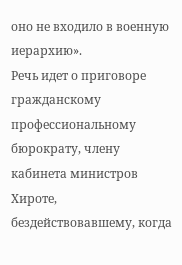оно не входило в военную иерархию».
Речь идет о приговоре гражданскому профессиональному бюрократу, члену кабинета министров Хироте, бездействовавшему, когда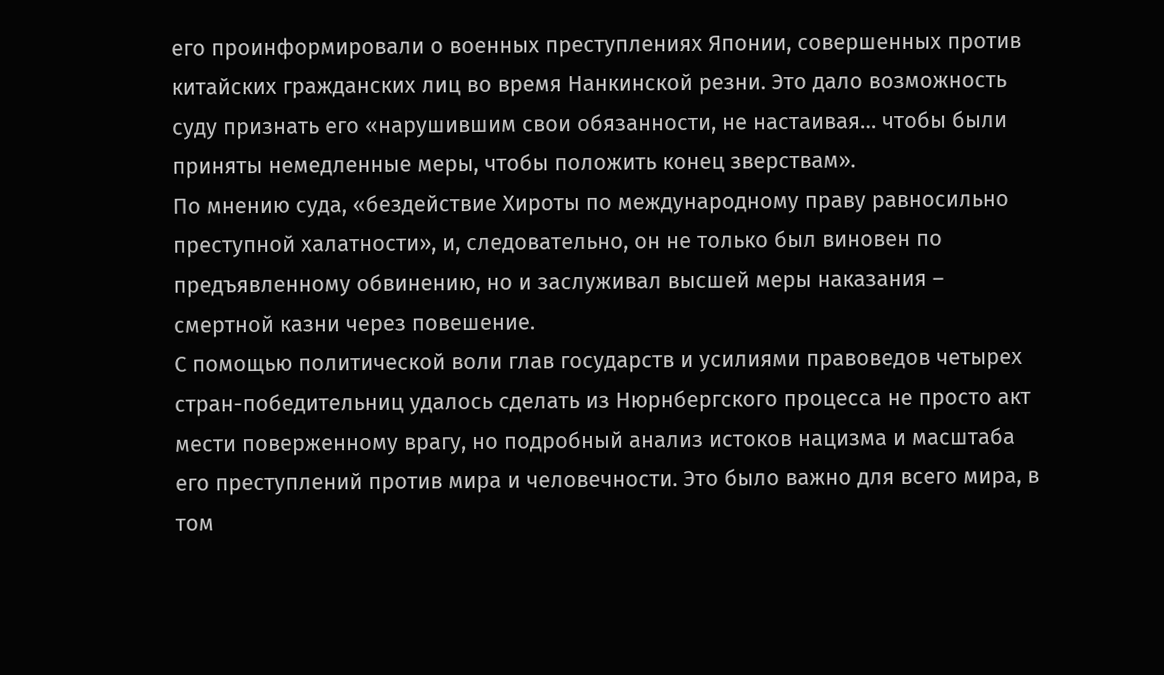его проинформировали о военных преступлениях Японии, совершенных против китайских гражданских лиц во время Нанкинской резни. Это дало возможность суду признать его «нарушившим свои обязанности, не настаивая… чтобы были приняты немедленные меры, чтобы положить конец зверствам».
По мнению суда, «бездействие Хироты по международному праву равносильно преступной халатности», и, следовательно, он не только был виновен по предъявленному обвинению, но и заслуживал высшей меры наказания – смертной казни через повешение.
С помощью политической воли глав государств и усилиями правоведов четырех стран-победительниц удалось сделать из Нюрнбергского процесса не просто акт мести поверженному врагу, но подробный анализ истоков нацизма и масштаба его преступлений против мира и человечности. Это было важно для всего мира, в том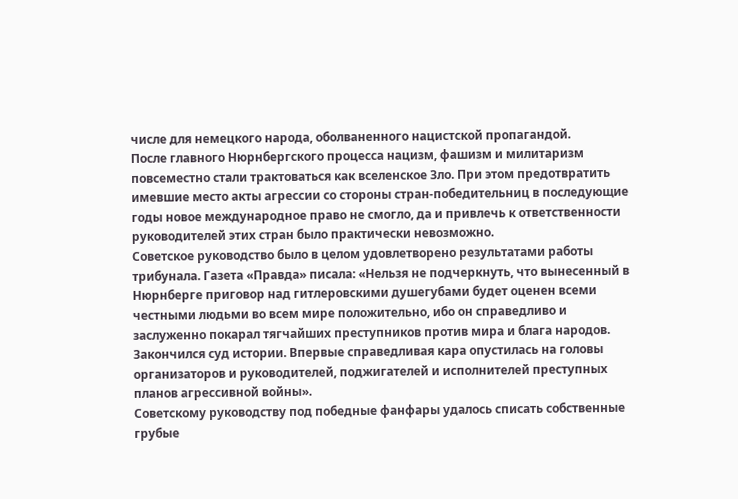числе для немецкого народа, оболваненного нацистской пропагандой.
После главного Нюрнбергского процесса нацизм, фашизм и милитаризм повсеместно стали трактоваться как вселенское Зло. При этом предотвратить имевшие место акты агрессии со стороны стран-победительниц в последующие годы новое международное право не смогло, да и привлечь к ответственности руководителей этих стран было практически невозможно.
Советское руководство было в целом удовлетворено результатами работы трибунала. Газета «Правда» писала: «Нельзя не подчеркнуть, что вынесенный в Нюрнберге приговор над гитлеровскими душегубами будет оценен всеми честными людьми во всем мире положительно, ибо он справедливо и заслуженно покарал тягчайших преступников против мира и блага народов. Закончился суд истории. Впервые справедливая кара опустилась на головы организаторов и руководителей, поджигателей и исполнителей преступных планов агрессивной войны».
Советскому руководству под победные фанфары удалось списать собственные грубые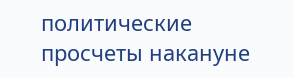политические просчеты накануне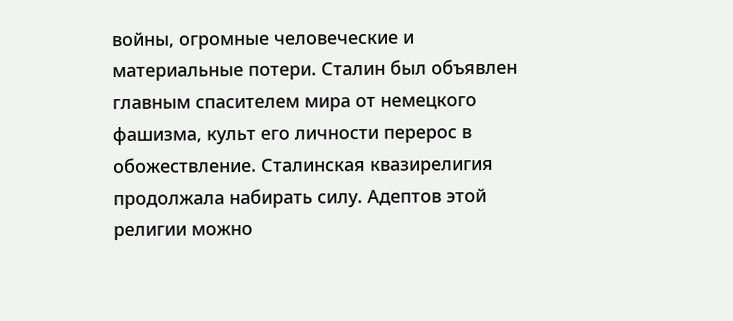войны, огромные человеческие и материальные потери. Сталин был объявлен главным спасителем мира от немецкого фашизма, культ его личности перерос в обожествление. Сталинская квазирелигия продолжала набирать силу. Адептов этой религии можно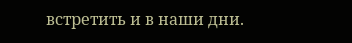встретить и в наши дни.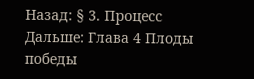Назад: § 3. Процесс
Дальше: Глава 4 Плоды победы